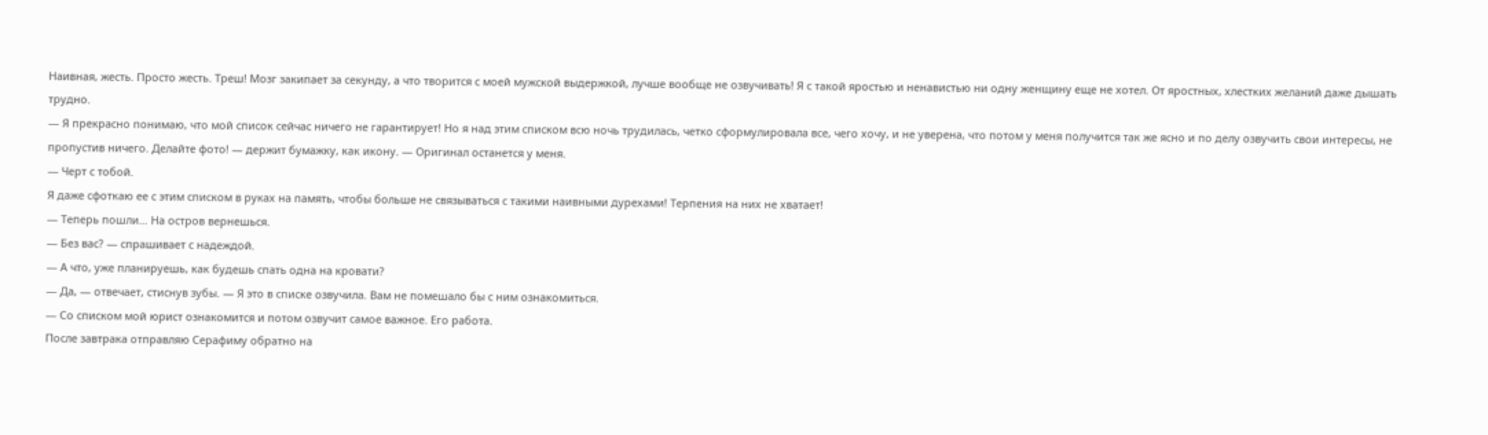Наивная, жесть. Просто жесть. Треш! Мозг закипает за секунду, а что творится с моей мужской выдержкой, лучше вообще не озвучивать! Я с такой яростью и ненавистью ни одну женщину еще не хотел. От яростных, хлестких желаний даже дышать трудно.
— Я прекрасно понимаю, что мой список сейчас ничего не гарантирует! Но я над этим списком всю ночь трудилась, четко сформулировала все, чего хочу, и не уверена, что потом у меня получится так же ясно и по делу озвучить свои интересы, не пропустив ничего. Делайте фото! — держит бумажку, как икону. — Оригинал останется у меня.
— Черт с тобой.
Я даже сфоткаю ее с этим списком в руках на память, чтобы больше не связываться с такими наивными дурехами! Терпения на них не хватает!
— Теперь пошли… На остров вернешься.
— Без вас? — спрашивает с надеждой.
— А что, уже планируешь, как будешь спать одна на кровати?
— Да, — отвечает, стиснув зубы. — Я это в списке озвучила. Вам не помешало бы с ним ознакомиться.
— Со списком мой юрист ознакомится и потом озвучит самое важное. Его работа.
После завтрака отправляю Серафиму обратно на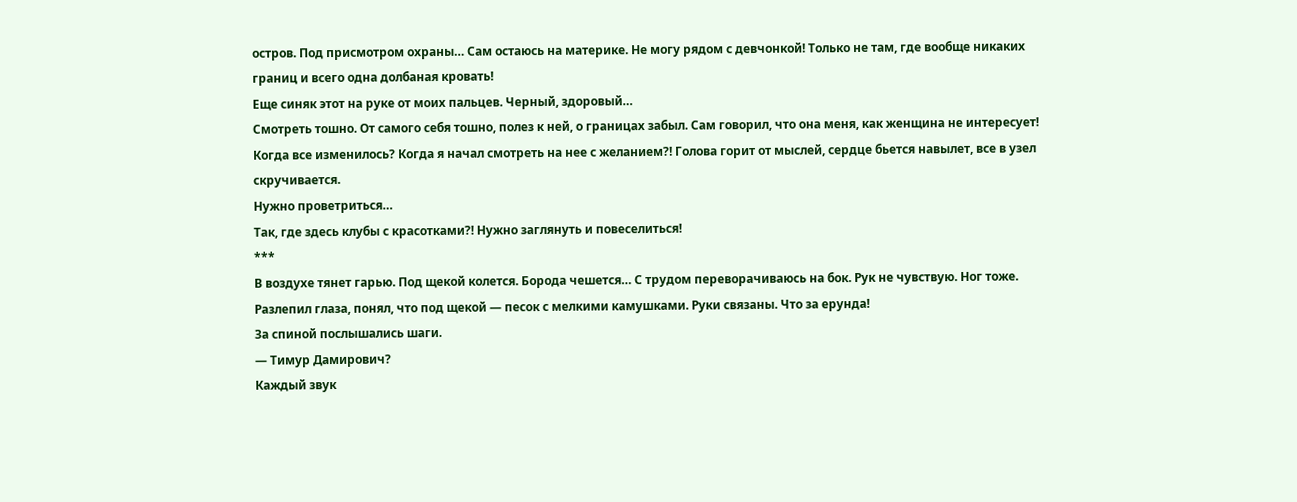остров. Под присмотром охраны… Сам остаюсь на материке. Не могу рядом с девчонкой! Только не там, где вообще никаких границ и всего одна долбаная кровать!
Еще синяк этот на руке от моих пальцев. Черный, здоровый…
Смотреть тошно. От самого себя тошно, полез к ней, о границах забыл. Сам говорил, что она меня, как женщина не интересует! Когда все изменилось? Когда я начал смотреть на нее с желанием?! Голова горит от мыслей, сердце бьется навылет, все в узел скручивается.
Нужно проветриться…
Так, где здесь клубы с красотками?! Нужно заглянуть и повеселиться!
***
В воздухе тянет гарью. Под щекой колется. Борода чешется… С трудом переворачиваюсь на бок. Рук не чувствую. Ног тоже. Разлепил глаза, понял, что под щекой — песок с мелкими камушками. Руки связаны. Что за ерунда!
За спиной послышались шаги.
— Тимур Дамирович?
Каждый звук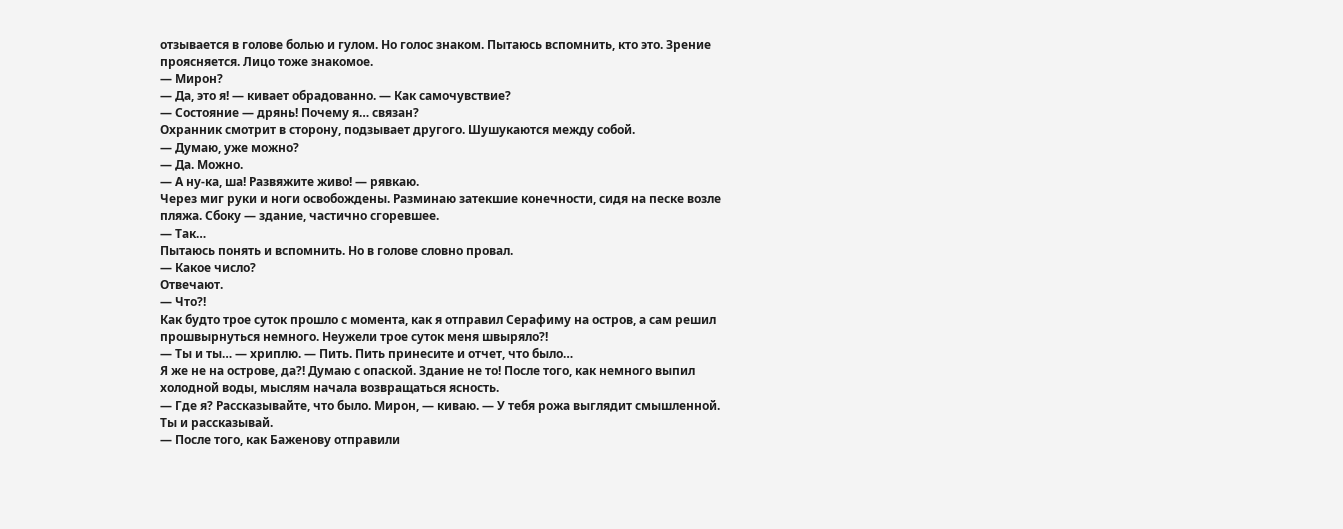отзывается в голове болью и гулом. Но голос знаком. Пытаюсь вспомнить, кто это. Зрение проясняется. Лицо тоже знакомое.
— Мирон?
— Да, это я! — кивает обрадованно. — Как самочувствие?
— Состояние — дрянь! Почему я… связан?
Охранник смотрит в сторону, подзывает другого. Шушукаются между собой.
— Думаю, уже можно?
— Да. Можно.
— А ну-ка, ша! Развяжите живо! — рявкаю.
Через миг руки и ноги освобождены. Разминаю затекшие конечности, сидя на песке возле пляжа. Сбоку — здание, частично сгоревшее.
— Так…
Пытаюсь понять и вспомнить. Но в голове словно провал.
— Какое число?
Отвечают.
— Что?!
Как будто трое суток прошло с момента, как я отправил Серафиму на остров, а сам решил прошвырнуться немного. Неужели трое суток меня швыряло?!
— Ты и ты… — хриплю. — Пить. Пить принесите и отчет, что было…
Я же не на острове, да?! Думаю с опаской. Здание не то! После того, как немного выпил холодной воды, мыслям начала возвращаться ясность.
— Где я? Рассказывайте, что было. Мирон, — киваю. — У тебя рожа выглядит смышленной. Ты и рассказывай.
— После того, как Баженову отправили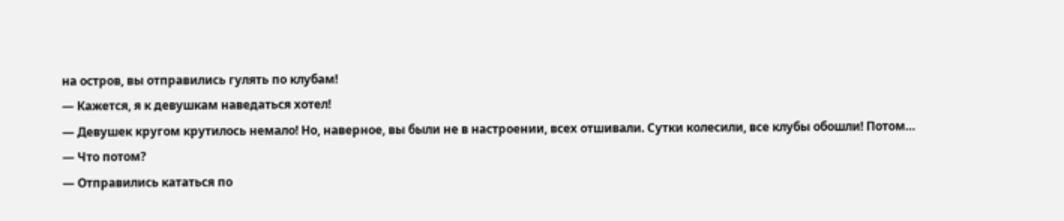на остров, вы отправились гулять по клубам!
— Кажется, я к девушкам наведаться хотел!
— Девушек кругом крутилось немало! Но, наверное, вы были не в настроении, всех отшивали. Сутки колесили, все клубы обошли! Потом…
— Что потом?
— Отправились кататься по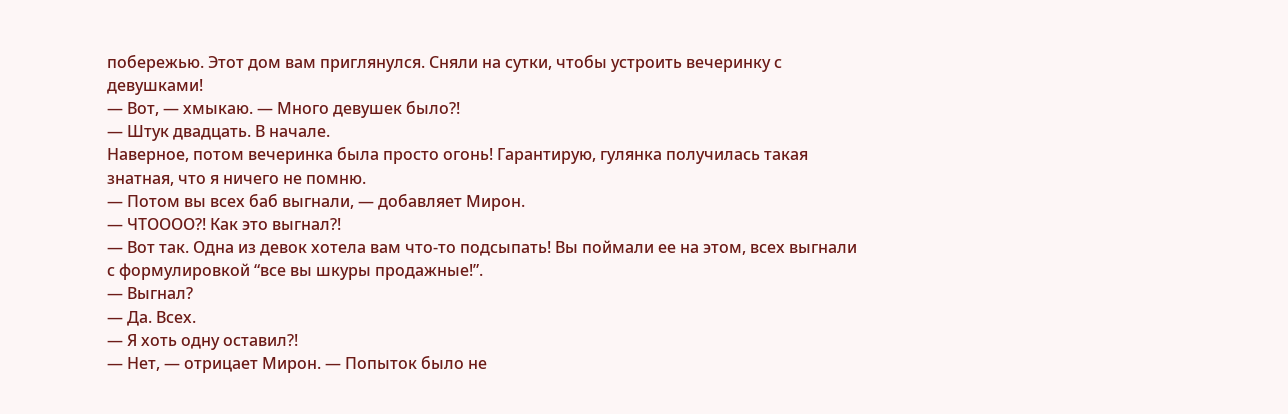побережью. Этот дом вам приглянулся. Сняли на сутки, чтобы устроить вечеринку с девушками!
— Вот, — хмыкаю. — Много девушек было?!
— Штук двадцать. В начале.
Наверное, потом вечеринка была просто огонь! Гарантирую, гулянка получилась такая знатная, что я ничего не помню.
— Потом вы всех баб выгнали, — добавляет Мирон.
— ЧТОООО?! Как это выгнал?!
— Вот так. Одна из девок хотела вам что-то подсыпать! Вы поймали ее на этом, всех выгнали с формулировкой “все вы шкуры продажные!”.
— Выгнал?
— Да. Всех.
— Я хоть одну оставил?!
— Нет, — отрицает Мирон. — Попыток было не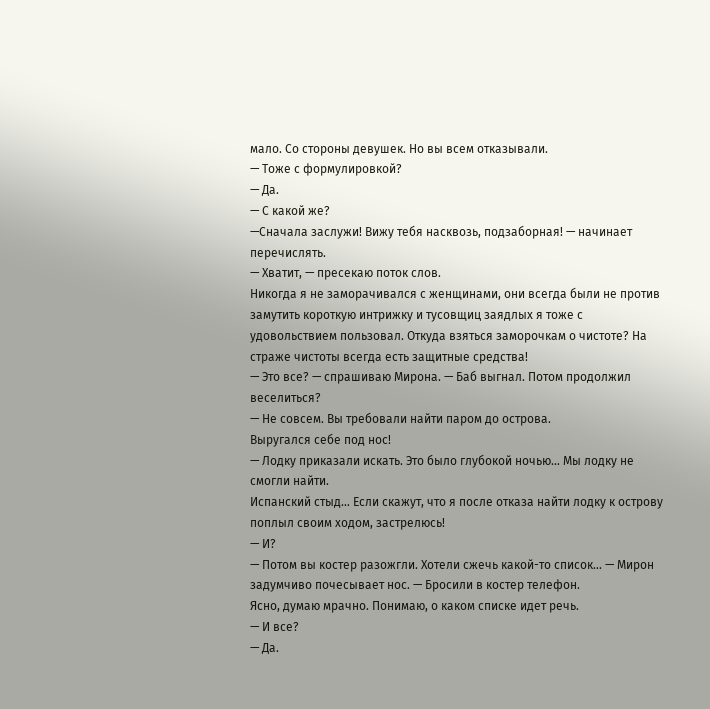мало. Со стороны девушек. Но вы всем отказывали.
— Тоже с формулировкой?
— Да.
— С какой же?
—Сначала заслужи! Вижу тебя насквозь, подзаборная! — начинает перечислять.
— Хватит, — пресекаю поток слов.
Никогда я не заморачивался с женщинами, они всегда были не против замутить короткую интрижку и тусовщиц заядлых я тоже с удовольствием пользовал. Откуда взяться заморочкам о чистоте? На страже чистоты всегда есть защитные средства!
— Это все? — спрашиваю Мирона. — Баб выгнал. Потом продолжил веселиться?
— Не совсем. Вы требовали найти паром до острова.
Выругался себе под нос!
— Лодку приказали искать. Это было глубокой ночью… Мы лодку не смогли найти.
Испанский стыд… Если скажут, что я после отказа найти лодку к острову поплыл своим ходом, застрелюсь!
— И?
— Потом вы костер разожгли. Хотели сжечь какой-то список… — Мирон задумчиво почесывает нос. — Бросили в костер телефон.
Ясно, думаю мрачно. Понимаю, о каком списке идет речь.
— И все?
— Да.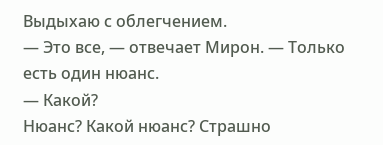Выдыхаю с облегчением.
— Это все, — отвечает Мирон. — Только есть один нюанс.
— Какой?
Нюанс? Какой нюанс? Страшно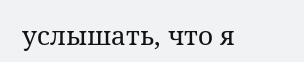услышать, что я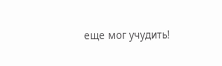еще мог учудить!